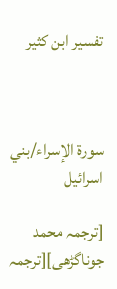تفسير ابن كثير



سورۃ الإسراء/بني اسرائيل

[ترجمہ محمد جوناگڑھی][ترجمہ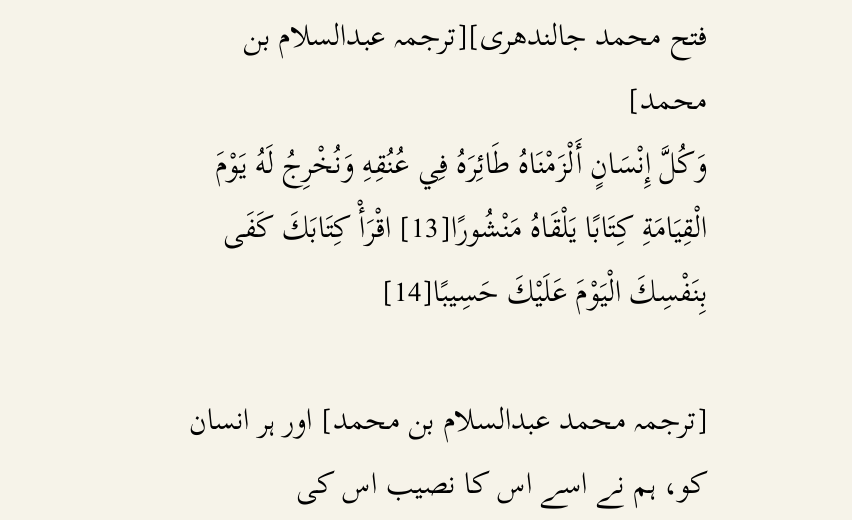فتح محمد جالندھری][ترجمہ عبدالسلام بن محمد]
وَكُلَّ إِنْسَانٍ أَلْزَمْنَاهُ طَائِرَهُ فِي عُنُقِهِ وَنُخْرِجُ لَهُ يَوْمَ الْقِيَامَةِ كِتَابًا يَلْقَاهُ مَنْشُورًا[13] اقْرَأْ كِتَابَكَ كَفَى بِنَفْسِكَ الْيَوْمَ عَلَيْكَ حَسِيبًا[14]

[ترجمہ محمد عبدالسلام بن محمد] اور ہر انسان کو، ہم نے اسے اس کا نصیب اس کی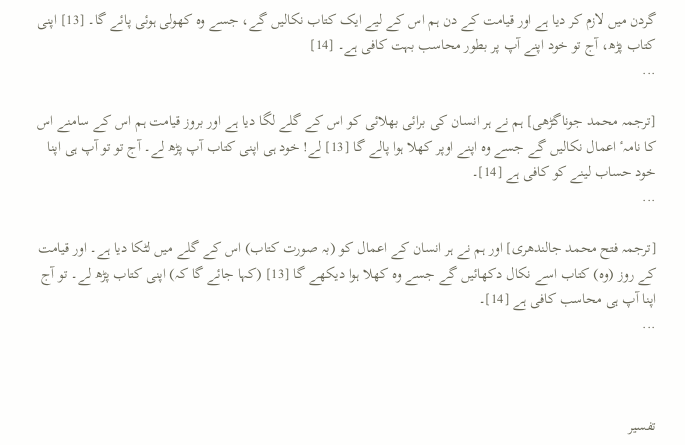گردن میں لازم کر دیا ہے اور قیامت کے دن ہم اس کے لیے ایک کتاب نکالیں گے، جسے وہ کھولی ہوئی پائے گا۔ [13] اپنی کتاب پڑھ، آج تو خود اپنے آپ پر بطور محاسب بہت کافی ہے۔ [14]
...

[ترجمہ محمد جوناگڑھی] ہم نے ہر انسان کی برائی بھلائی کو اس کے گلے لگا دیا ہے اور بروز قیامت ہم اس کے سامنے اس کا نامہٴ اعمال نکالیں گے جسے وه اپنے اوپر کھلا ہوا پالے گا [13] لے! خود ہی اپنی کتاب آپ پڑھ لے۔ آج تو تو آپ ہی اپنا خود حساب لینے کو کافی ہے [14]۔
...

[ترجمہ فتح محمد جالندھری] اور ہم نے ہر انسان کے اعمال کو (بہ صورت کتاب) اس کے گلے میں لٹکا دیا ہے۔ اور قیامت کے روز (وہ) کتاب اسے نکال دکھائیں گے جسے وہ کھلا ہوا دیکھے گا [13] (کہا جائے گا کہ) اپنی کتاب پڑھ لے۔ تو آج اپنا آپ ہی محاسب کافی ہے [14]۔
...



تفسیر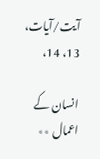آیت/آیات، 13، 14،

انسان کے اعمال ٭٭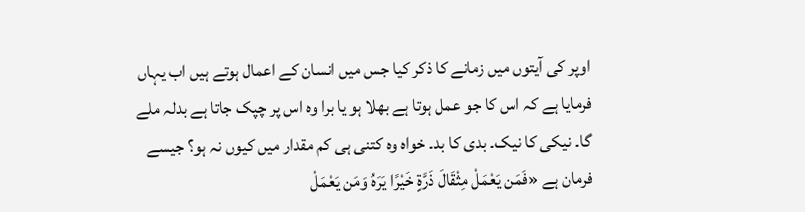اوپر کی آیتوں میں زمانے کا ذکر کیا جس میں انسان کے اعمال ہوتے ہیں اب یہاں فرمایا ہے کہ اس کا جو عمل ہوتا ہے بھلا ہو یا برا وہ اس پر چپک جاتا ہے بدلہ ملے گا۔ نیکی کا نیک۔ بدی کا بد۔ خواہ وہ کتنی ہی کم مقدار میں کیوں نہ ہو؟ جیسے فرمان ہے «فَمَن يَعْمَلْ مِثْقَالَ ذَرَّةٍ خَيْرًا يَرَهُ وَمَن يَعْمَلْ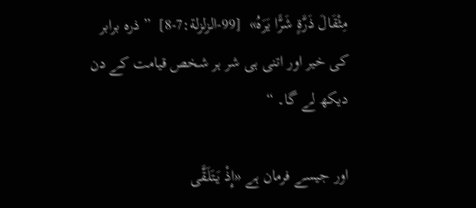مِثْقَالَ ذَرَّةٍ شَرًّا يَرَهُ»  [99-الزلزلة:7-8]  ” ذرہ برابر کی خیر اور اتنی ہی شر ہر شخص قیامت کے دن دیکھ لے گا۔ “

اور جیسے فرمان ہے «إِذْ يَتَلَقَّى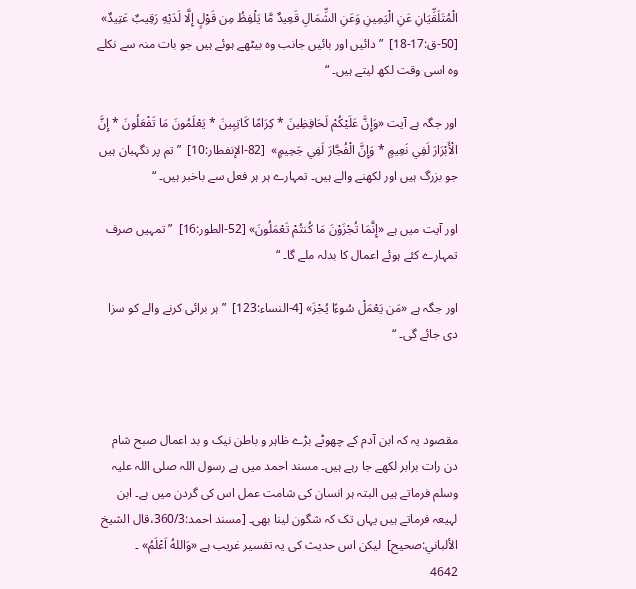الْمُتَلَقِّيَانِ عَنِ الْيَمِينِ وَعَنِ الشِّمَالِ قَعِيدٌ مَّا يَلْفِظُ مِن قَوْلٍ إِلَّا لَدَيْهِ رَقِيبٌ عَتِيدٌ»  [50-ق:17-18]  ” دائیں اور بائیں جانب وہ بیٹھے ہوئے ہیں جو بات منہ سے نکلے وہ اسی وقت لکھ لیتے ہیں۔ “

اور جگہ ہے آیت «وَإِنَّ عَلَيْكُمْ لَحَافِظِينَ * كِرَامًا كَاتِبِينَ * يَعْلَمُونَ مَا تَفْعَلُونَ * إِنَّ الْأَبْرَارَ لَفِي نَعِيمٍ * وَإِنَّ الْفُجَّارَ لَفِي جَحِيمٍ»  [82-الإنفطار:10]  ” تم پر نگہبان ہیں جو بزرگ ہیں اور لکھنے والے ہیں۔ تمہارے ہر ہر فعل سے باخبر ہیں۔ “

اور آیت میں ہے «إِنَّمَا تُجْزَوْنَ مَا كُنتُمْ تَعْمَلُونَ» [52-الطور:16]  ” تمہیں صرف تمہارے کئے ہوئے اعمال کا بدلہ ملے گا۔ “

اور جگہ ہے «مَن يَعْمَلْ سُوءًا يُجْزَ» [4-النساء:123]  ” ہر برائی کرنے والے کو سزا دی جائے گی۔ “



مقصود یہ کہ ابن آدم کے چھوٹے بڑے ظاہر و باطن نیک و بد اعمال صبح شام دن رات برابر لکھے جا رہے ہیں۔ مسند احمد میں ہے رسول اللہ صلی اللہ علیہ وسلم فرماتے ہیں البتہ ہر انسان کی شامت عمل اس کی گردن میں ہے۔ ابن لہیعہ فرماتے ہیں یہاں تک کہ شگون لینا بھی۔ [مسند احمد:360/3،قال الشيخ الألباني:صحیح]  لیکن اس حدیث کی یہ تفسیر غریب ہے «وَاللهُ اَعْلَمُ» ۔
4642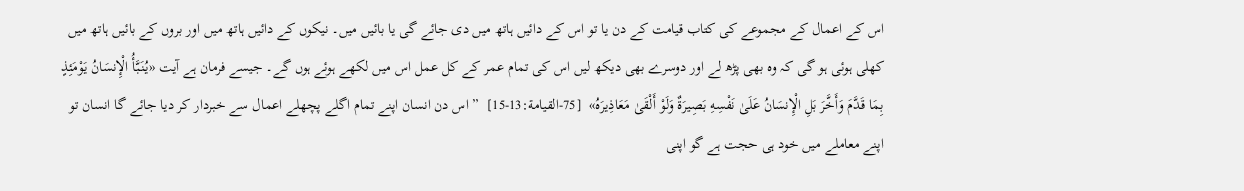اس کے اعمال کے مجموعے کی کتاب قیامت کے دن یا تو اس کے دائیں ہاتھ میں دی جائے گی یا بائیں میں۔ نیکوں کے دائیں ہاتھ میں اور بروں کے بائیں ہاتھ میں کھلی ہوئی ہو گی کہ وہ بھی پڑھ لے اور دوسرے بھی دیکھ لیں اس کی تمام عمر کے کل عمل اس میں لکھے ہوئے ہوں گے۔ جیسے فرمان ہے آیت «يُنَبَّأُ الْإِنسَانُ يَوْمَئِذٍ بِمَا قَدَّمَ وَأَخَّرَ بَلِ الْإِنسَانُ عَلَىٰ نَفْسِهِ بَصِيرَةٌ وَلَوْ أَلْقَىٰ مَعَاذِيرَهُ»  [75-القيامة:13-15]  ” اس دن انسان اپنے تمام اگلے پچھلے اعمال سے خبردار کر دیا جائے گا انسان تو اپنے معاملے میں خود ہی حجت ہے گو اپنی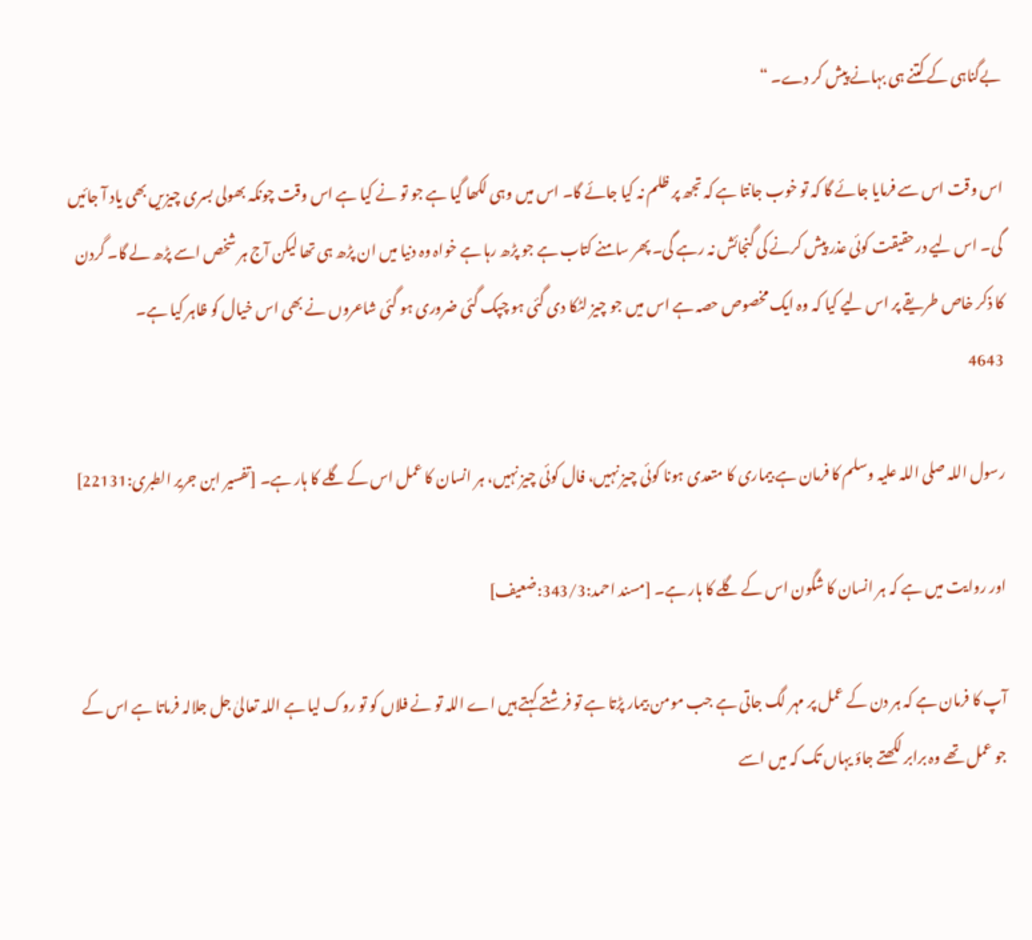بےگناہی کے کتنے ہی بہانے پیش کر دے۔ “

اس وقت اس سے فرمایا جائے گا کہ تو خوب جانتا ہے کہ تجھ پر ظلم نہ کیا جائے گا۔ اس میں وہی لکھا گیا ہے جو تو نے کیا ہے اس وقت چونکہ بھولی بسری چیزیں بھی یاد آ جائیں گی۔ اس لیے درحقیقت کوئی عذر پیش کرنے کی گنجائش نہ رہے گی۔ پھر سامنے کتاب ہے جو پڑھ رہا ہے خواہ وہ دنیا میں ان پڑھ ہی تھا لیکن آج ہر شخص اسے پڑھ لے گا۔ گردن کا ذکر خاص طریقے پر اس لیے کیا کہ وہ ایک مخصوص حصہ ہے اس میں جو چیز لٹکا دی گئی ہو چپک گئی ضروری ہو گئی شاعروں نے بھی اس خیال کو ظاہر کیا ہے۔
4643

رسول اللہ صلی اللہ علیہ وسلم کا فرمان ہے بیماری کا متعدی ہونا کوئی چیز نہیں، فال کوئی چیز نہیں، ہر انسان کا عمل اس کے گلے کا ہار ہے۔ [تفسیر ابن جریر الطبری:22131]

اور روایت میں ہے کہ ہر انسان کا شگون اس کے گلے کا ہار ہے۔ [مسند احمد:343/3:ضعیف]

آپ کا فرمان ہے کہ ہر دن کے عمل پر مہر لگ جاتی ہے جب مومن بیمار پڑتا ہے تو فرشتے کہتے ہیں اے اللہ تو نے فلاں کو تو روک لیا ہے اللہ تعالیٰ جل جلالہ فرماتا ہے اس کے جو عمل تھے وہ برابر لکھتے جاؤ یہاں تک کہ میں اسے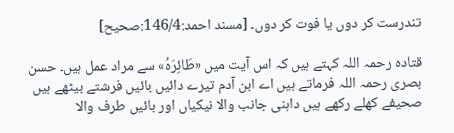تندرست کر دوں یا فوت کر دوں۔ [مسند احمد:146/4:صحیح]

قتادہ رحمہ اللہ کہتے ہیں کہ اس آیت میں «طَائِرَهُ» سے مراد عمل ہیں۔ حسن بصری رحمہ اللہ فرماتے ہیں اے ابن آدم تیرے دائیں بائیں فرشتے بیٹھے ہیں صحیفے کھلے رکھے ہیں داہنی جانب والا نیکیاں اور بائیں طرف والا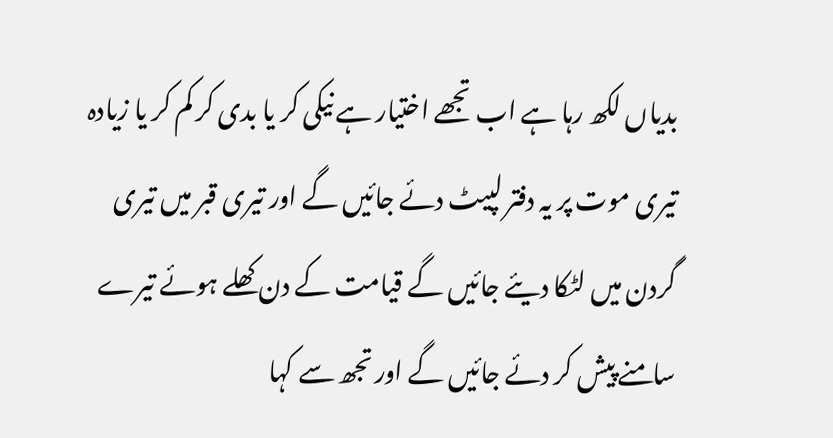بدیاں لکھ رہا ہے اب تجھے اختیار ہے نیکی کر یا بدی کر کم کر یا زیادہ تیری موت پر یہ دفتر لپیٹ دئے جائیں گے اور تیری قبر میں تیری گردن میں لٹکا دیئے جائیں گے قیامت کے دن کھلے ہوئے تیرے سامنے پیش کر دئے جائیں گے اور تجھ سے کہا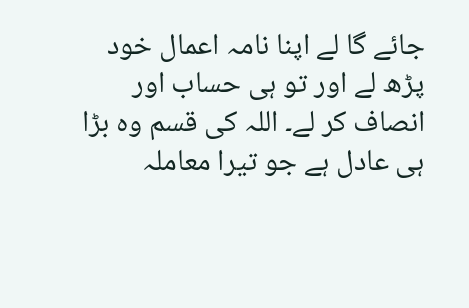جائے گا لے اپنا نامہ اعمال خود پڑھ لے اور تو ہی حساب اور انصاف کر لے۔ اللہ کی قسم وہ بڑا ہی عادل ہے جو تیرا معاملہ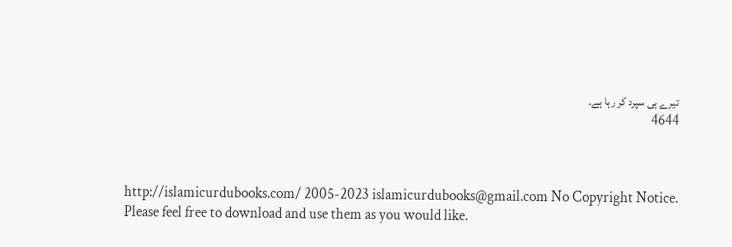تیرے ہی سپرد کر رہا ہے۔
4644



http://islamicurdubooks.com/ 2005-2023 islamicurdubooks@gmail.com No Copyright Notice.
Please feel free to download and use them as you would like.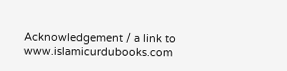Acknowledgement / a link to www.islamicurdubooks.com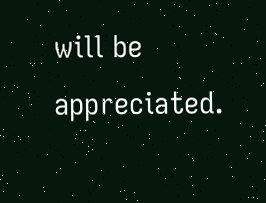will be appreciated.